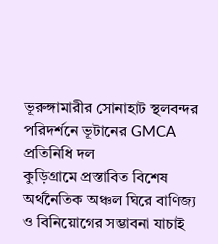ভূরুঙ্গামারীর সোনাহাট স্থলবন্দর পরিদর্শনে ভূটানের GMCA প্রতিনিধি দল
কুড়িগ্রামে প্রস্তাবিত বিশেষ অর্থনৈতিক অঞ্চল ঘিরে বাণিজ্য ও বিনিয়োগের সম্ভাবনা যাচাই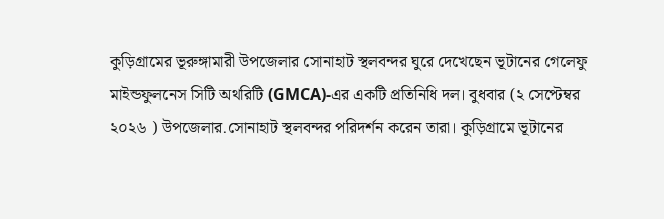কুড়িগ্রামের ভূরুঙ্গামারী উপজেলার সোনাহাট স্থলবন্দর ঘুরে দেখেছেন ভূটানের গেলেফু মাইন্ডফুলনেস সিটি অথরিটি (GMCA)-এর একটি প্রতিনিধি দল। বুধবার (২ সেপ্টেম্বর ২০২৬ ) উপজেলার.সোনাহাট স্থলবন্দর পরিদর্শন করেন তারা। কুড়িগ্রামে ভূটানের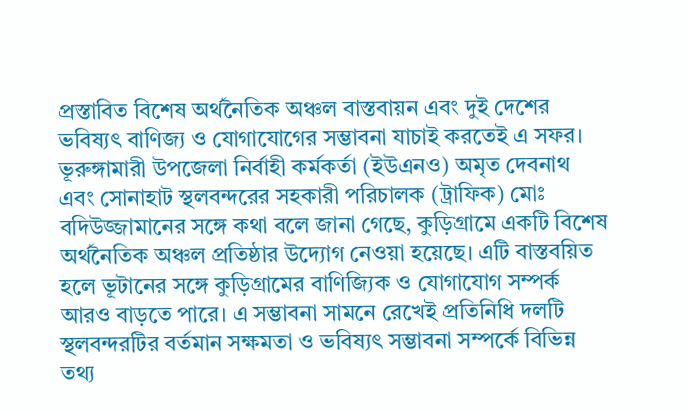প্রস্তাবিত বিশেষ অর্থনৈতিক অঞ্চল বাস্তবায়ন এবং দুই দেশের ভবিষ্যৎ বাণিজ্য ও যোগাযোগের সম্ভাবনা যাচাই করতেই এ সফর।
ভূরুঙ্গামারী উপজেলা নির্বাহী কর্মকর্তা (ইউএনও) অমৃত দেবনাথ এবং সোনাহাট স্থলবন্দরের সহকারী পরিচালক (ট্রাফিক) মোঃ বদিউজ্জামানের সঙ্গে কথা বলে জানা গেছে, কুড়িগ্রামে একটি বিশেষ অর্থনৈতিক অঞ্চল প্রতিষ্ঠার উদ্যোগ নেওয়া হয়েছে। এটি বাস্তবয়িত হলে ভূটানের সঙ্গে কুড়িগ্রামের বাণিজ্যিক ও যোগাযোগ সম্পর্ক আরও বাড়তে পারে। এ সম্ভাবনা সামনে রেখেই প্রতিনিধি দলটি স্থলবন্দরটির বর্তমান সক্ষমতা ও ভবিষ্যৎ সম্ভাবনা সম্পর্কে বিভিন্ন তথ্য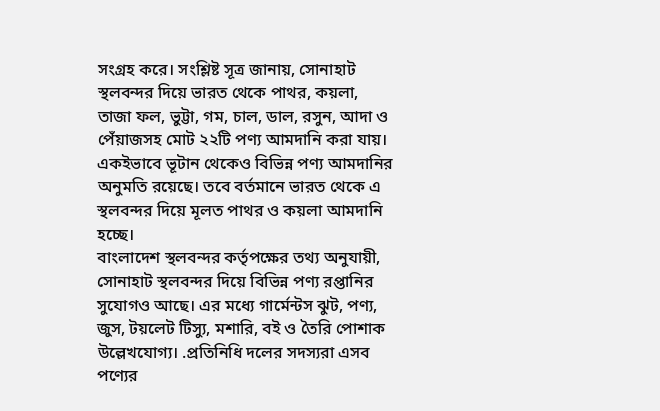সংগ্রহ করে। সংশ্লিষ্ট সূত্র জানায়, সোনাহাট স্থলবন্দর দিয়ে ভারত থেকে পাথর, কয়লা, তাজা ফল, ভুট্টা, গম, চাল, ডাল, রসুন, আদা ও পেঁয়াজসহ মোট ২২টি পণ্য আমদানি করা যায়। একইভাবে ভূটান থেকেও বিভিন্ন পণ্য আমদানির অনুমতি রয়েছে। তবে বর্তমানে ভারত থেকে এ স্থলবন্দর দিয়ে মূলত পাথর ও কয়লা আমদানি হচ্ছে।
বাংলাদেশ স্থলবন্দর কর্তৃপক্ষের তথ্য অনুযায়ী, সোনাহাট স্থলবন্দর দিয়ে বিভিন্ন পণ্য রপ্তানির সুযোগও আছে। এর মধ্যে গার্মেন্টস ঝুট, পণ্য, জুস, টয়লেট টিস্যু, মশারি, বই ও তৈরি পোশাক উল্লেখযোগ্য। .প্রতিনিধি দলের সদস্যরা এসব পণ্যের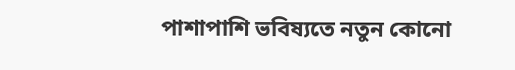পাশাপাশি ভবিষ্যতে নতুন কোনো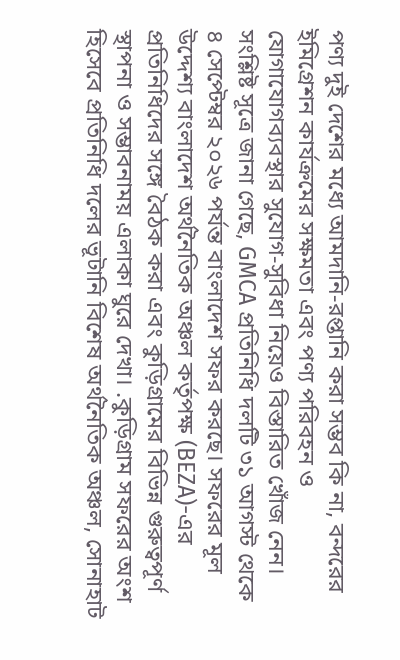পণ্য দুই দেশের মধ্যে আমদানি-রপ্তানি করা সম্ভব কি না, বন্দরের ইমিগ্রেশন কার্যক্রমের সক্ষমতা এবং পণ্য পরিবহন ও যোগাযোগব্যবস্থার সুযোগ-সুবিধা নিয়েও বিস্তারিত খোঁজ নেন।
সংশ্লিষ্ট সূত্রে জানা গেছে, GMCA প্রতিনিধি দলটি ৩১ আগস্ট থেকে ৪ সেপ্টেম্বর ২০২৬ পর্যন্ত বাংলাদেশ সফর করছে। সফরের মূল উদ্দেশ্য বাংলাদেশ অর্থনৈতিক অঞ্চল কর্তৃপক্ষ (BEZA)-এর প্রতিনিধিদের সঙ্গে বৈঠক করা এবং কুড়িগ্রামের বিভিন্ন গুরুত্বপূর্ণ স্থাপনা ও সম্ভাবনাময় এলাকা ঘুরে দেখা। .কুড়িগ্রাম সফরের অংশ হিসেবে প্রতিনিধি দলের ভূটানি বিশেষ অর্থনৈতিক অঞ্চল, সোনাহাট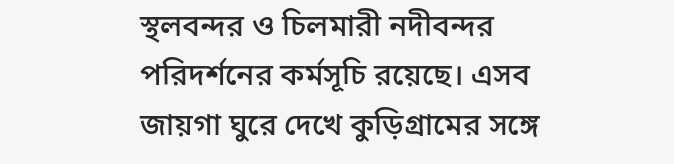স্থলবন্দর ও চিলমারী নদীবন্দর পরিদর্শনের কর্মসূচি রয়েছে। এসব জায়গা ঘুরে দেখে কুড়িগ্রামের সঙ্গে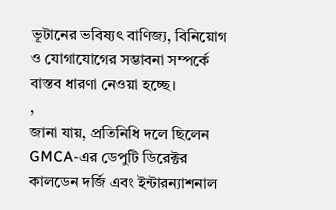ভূটানের ভবিষ্যৎ বাণিজ্য, বিনিয়োগ ও যোগাযোগের সম্ভাবনা সম্পর্কে বাস্তব ধারণা নেওয়া হচ্ছে।
,
জানা যায়, প্রতিনিধি দলে ছিলেন GMCA-এর ডেপুটি ডিরেক্টর কালডেন দর্জি এবং ইন্টারন্যাশনাল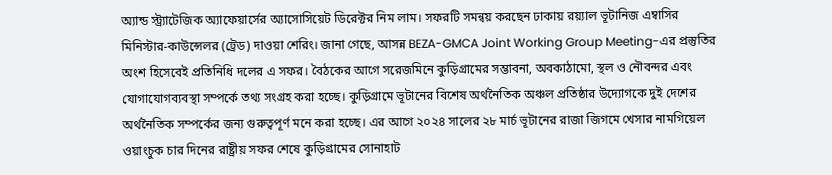অ্যান্ড স্ট্র্যাটেজিক অ্যাফেয়ার্সের অ্যাসোসিয়েট ডিরেক্টর নিম লাম। সফরটি সমন্বয় করছেন ঢাকায় রয়্যাল ভূটানিজ এম্বাসির মিনিস্টার-কাউন্সেলর (ট্রেড) দাওয়া শেরিং। জানা গেছে, আসন্ন BEZA-GMCA Joint Working Group Meeting-এর প্রস্তুতির অংশ হিসেবেই প্রতিনিধি দলের এ সফর। বৈঠকের আগে সরেজমিনে কুড়িগ্রামের সম্ভাবনা, অবকাঠামো, স্থল ও নৌবন্দর এবং যোগাযোগব্যবস্থা সম্পর্কে তথ্য সংগ্রহ করা হচ্ছে। কুড়িগ্রামে ভূটানের বিশেষ অর্থনৈতিক অঞ্চল প্রতিষ্ঠার উদ্যোগকে দুই দেশের অর্থনৈতিক সম্পর্কের জন্য গুরুত্বপূর্ণ মনে করা হচ্ছে। এর আগে ২০২৪ সালের ২৮ মার্চ ভূটানের রাজা জিগমে খেসার নামগিয়েল ওয়াংচুক চার দিনের রাষ্ট্রীয় সফর শেষে কুড়িগ্রামের সোনাহাট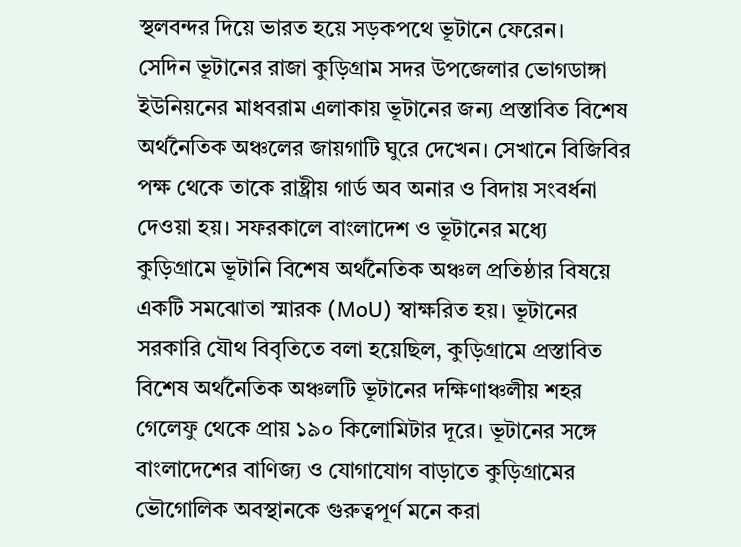স্থলবন্দর দিয়ে ভারত হয়ে সড়কপথে ভূটানে ফেরেন।
সেদিন ভূটানের রাজা কুড়িগ্রাম সদর উপজেলার ভোগডাঙ্গা ইউনিয়নের মাধবরাম এলাকায় ভূটানের জন্য প্রস্তাবিত বিশেষ অর্থনৈতিক অঞ্চলের জায়গাটি ঘুরে দেখেন। সেখানে বিজিবির পক্ষ থেকে তাকে রাষ্ট্রীয় গার্ড অব অনার ও বিদায় সংবর্ধনা দেওয়া হয়। সফরকালে বাংলাদেশ ও ভূটানের মধ্যে কুড়িগ্রামে ভূটানি বিশেষ অর্থনৈতিক অঞ্চল প্রতিষ্ঠার বিষয়ে একটি সমঝোতা স্মারক (MoU) স্বাক্ষরিত হয়। ভূটানের সরকারি যৌথ বিবৃতিতে বলা হয়েছিল, কুড়িগ্রামে প্রস্তাবিত বিশেষ অর্থনৈতিক অঞ্চলটি ভূটানের দক্ষিণাঞ্চলীয় শহর গেলেফু থেকে প্রায় ১৯০ কিলোমিটার দূরে। ভূটানের সঙ্গে বাংলাদেশের বাণিজ্য ও যোগাযোগ বাড়াতে কুড়িগ্রামের ভৌগোলিক অবস্থানকে গুরুত্বপূর্ণ মনে করা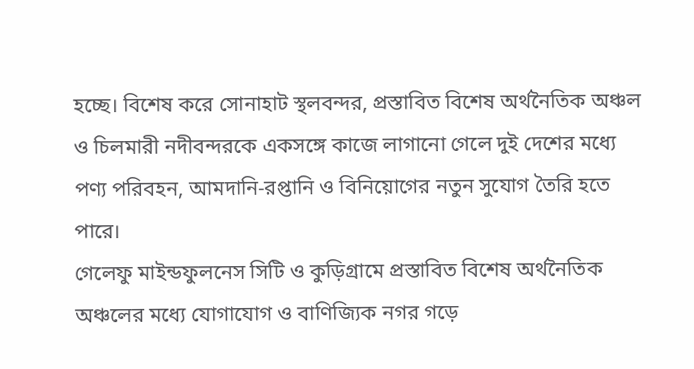হচ্ছে। বিশেষ করে সোনাহাট স্থলবন্দর, প্রস্তাবিত বিশেষ অর্থনৈতিক অঞ্চল ও চিলমারী নদীবন্দরকে একসঙ্গে কাজে লাগানো গেলে দুই দেশের মধ্যে পণ্য পরিবহন, আমদানি-রপ্তানি ও বিনিয়োগের নতুন সুযোগ তৈরি হতে পারে।
গেলেফু মাইন্ডফুলনেস সিটি ও কুড়িগ্রামে প্রস্তাবিত বিশেষ অর্থনৈতিক অঞ্চলের মধ্যে যোগাযোগ ও বাণিজ্যিক নগর গড়ে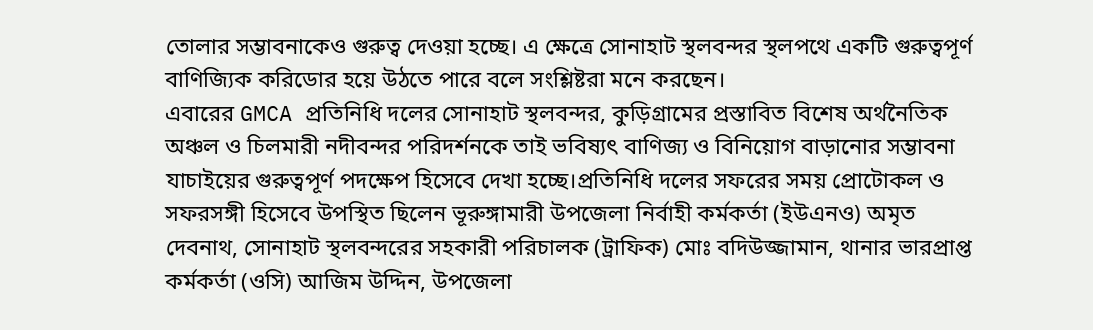তোলার সম্ভাবনাকেও গুরুত্ব দেওয়া হচ্ছে। এ ক্ষেত্রে সোনাহাট স্থলবন্দর স্থলপথে একটি গুরুত্বপূর্ণ বাণিজ্যিক করিডোর হয়ে উঠতে পারে বলে সংশ্লিষ্টরা মনে করছেন।
এবারের GMCA প্রতিনিধি দলের সোনাহাট স্থলবন্দর, কুড়িগ্রামের প্রস্তাবিত বিশেষ অর্থনৈতিক অঞ্চল ও চিলমারী নদীবন্দর পরিদর্শনকে তাই ভবিষ্যৎ বাণিজ্য ও বিনিয়োগ বাড়ানোর সম্ভাবনা যাচাইয়ের গুরুত্বপূর্ণ পদক্ষেপ হিসেবে দেখা হচ্ছে।প্রতিনিধি দলের সফরের সময় প্রোটোকল ও সফরসঙ্গী হিসেবে উপস্থিত ছিলেন ভূরুঙ্গামারী উপজেলা নির্বাহী কর্মকর্তা (ইউএনও) অমৃত দেবনাথ, সোনাহাট স্থলবন্দরের সহকারী পরিচালক (ট্রাফিক) মোঃ বদিউজ্জামান, থানার ভারপ্রাপ্ত কর্মকর্তা (ওসি) আজিম উদ্দিন, উপজেলা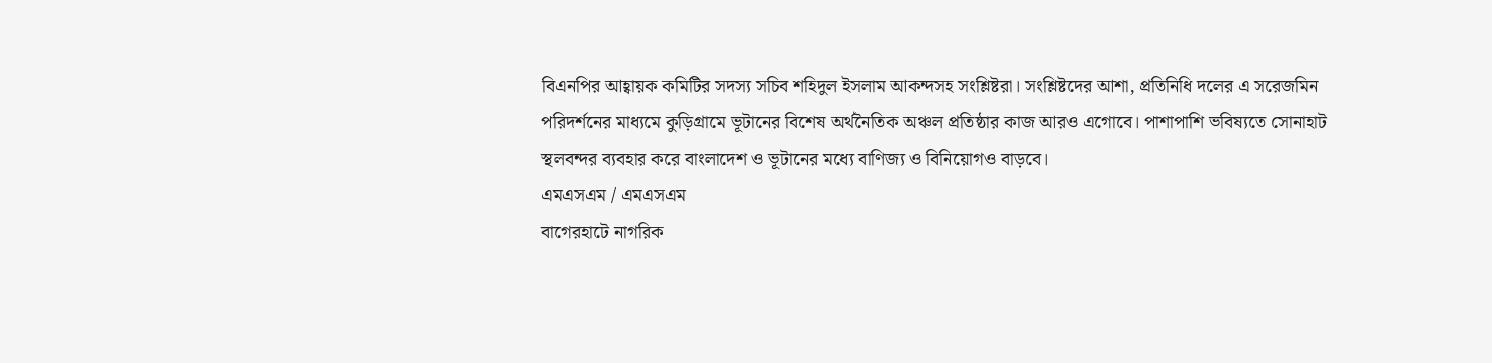বিএনপির আহ্বায়ক কমিটির সদস্য সচিব শহিদুল ইসলাম আকন্দসহ সংশ্লিষ্টরা। সংশ্লিষ্টদের আশা, প্রতিনিধি দলের এ সরেজমিন পরিদর্শনের মাধ্যমে কুড়িগ্রামে ভূটানের বিশেষ অর্থনৈতিক অঞ্চল প্রতিষ্ঠার কাজ আরও এগোবে। পাশাপাশি ভবিষ্যতে সোনাহাট স্থলবন্দর ব্যবহার করে বাংলাদেশ ও ভূটানের মধ্যে বাণিজ্য ও বিনিয়োগও বাড়বে।
এমএসএম / এমএসএম
বাগেরহাটে নাগরিক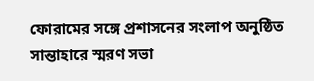ফোরামের সঙ্গে প্রশাসনের সংলাপ অনুষ্ঠিত
সান্তাহারে স্মরণ সভা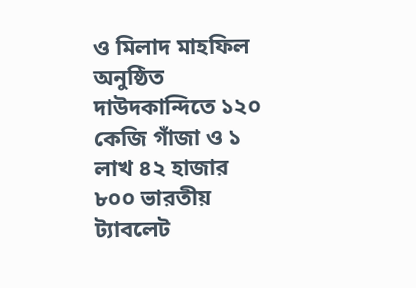ও মিলাদ মাহফিল অনুষ্ঠিত
দাউদকান্দিতে ১২০ কেজি গাঁজা ও ১ লাখ ৪২ হাজার ৮০০ ভারতীয় ট্যাবলেট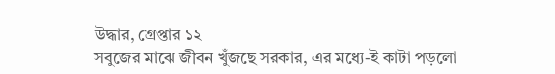উদ্ধার, গ্রেপ্তার ১২
সবুজের মাঝে জীবন খুঁজছে সরকার, এর মধ্যে-ই কাটা পড়লো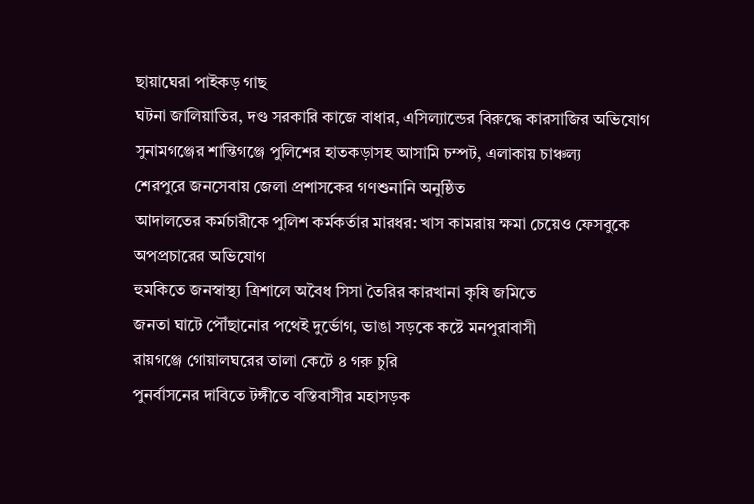ছায়াঘেরা পাইকড় গাছ
ঘটনা জালিয়াতির, দণ্ড সরকারি কাজে বাধার, এসিল্যান্ডের বিরুদ্ধে কারসাজির অভিযোগ
সুনামগঞ্জের শান্তিগঞ্জে পুলিশের হাতকড়াসহ আসামি চম্পট, এলাকায় চাঞ্চল্য
শেরপুরে জনসেবায় জেলা প্রশাসকের গণশুনানি অনুষ্ঠিত
আদালতের কর্মচারীকে পুলিশ কর্মকর্তার মারধর: খাস কামরায় ক্ষমা চেয়েও ফেসবুকে অপপ্রচারের অভিযোগ
হুমকিতে জনস্বাস্থ্য ত্রিশালে অবৈধ সিসা তৈরির কারখানা কৃষি জমিতে
জনতা ঘাটে পৌঁছানোর পথেই দুর্ভোগ, ভাঙা সড়কে কষ্টে মনপুরাবাসী
রায়গঞ্জে গোয়ালঘরের তালা কেটে ৪ গরু চুরি
পুনর্বাসনের দাবিতে টঙ্গীতে বস্তিবাসীর মহাসড়ক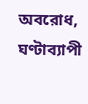অবরোধ, ঘণ্টাব্যাপী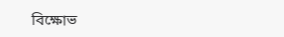বিক্ষোভ